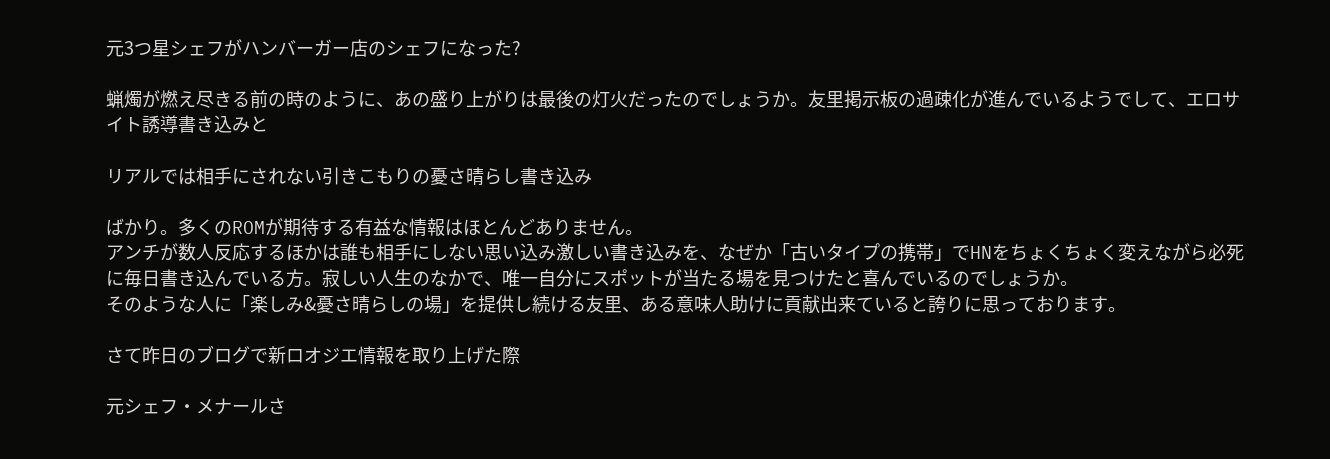元3つ星シェフがハンバーガー店のシェフになった?

蝋燭が燃え尽きる前の時のように、あの盛り上がりは最後の灯火だったのでしょうか。友里掲示板の過疎化が進んでいるようでして、エロサイト誘導書き込みと

リアルでは相手にされない引きこもりの憂さ晴らし書き込み

ばかり。多くのROMが期待する有益な情報はほとんどありません。
アンチが数人反応するほかは誰も相手にしない思い込み激しい書き込みを、なぜか「古いタイプの携帯」でHNをちょくちょく変えながら必死に毎日書き込んでいる方。寂しい人生のなかで、唯一自分にスポットが当たる場を見つけたと喜んでいるのでしょうか。
そのような人に「楽しみ&憂さ晴らしの場」を提供し続ける友里、ある意味人助けに貢献出来ていると誇りに思っております。

さて昨日のブログで新ロオジエ情報を取り上げた際

元シェフ・メナールさ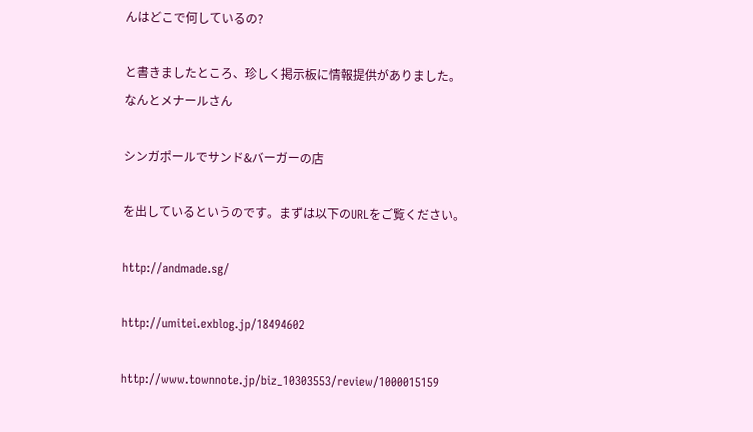んはどこで何しているの?

と書きましたところ、珍しく掲示板に情報提供がありました。
なんとメナールさん

シンガポールでサンド&バーガーの店

を出しているというのです。まずは以下のURLをご覧ください。

http://andmade.sg/

http://umitei.exblog.jp/18494602

http://www.townnote.jp/biz_10303553/review/1000015159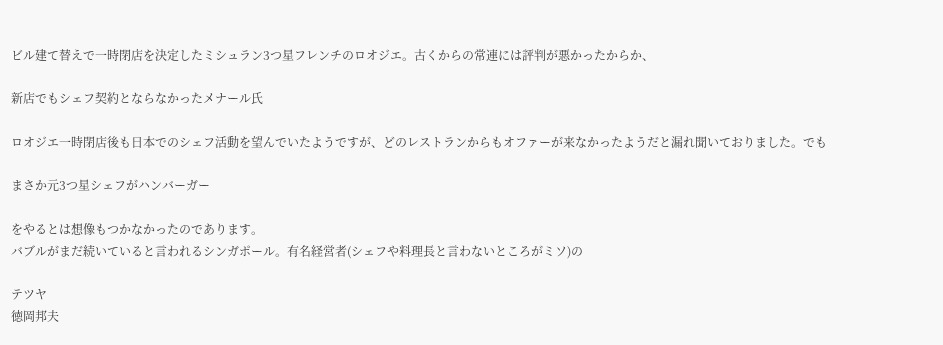ビル建て替えで一時閉店を決定したミシュラン3つ星フレンチのロオジエ。古くからの常連には評判が悪かったからか、

新店でもシェフ契約とならなかったメナール氏

ロオジエ一時閉店後も日本でのシェフ活動を望んでいたようですが、どのレストランからもオファーが来なかったようだと漏れ聞いておりました。でも

まさか元3つ星シェフがハンバーガー

をやるとは想像もつかなかったのであります。
バブルがまだ続いていると言われるシンガポール。有名経営者(シェフや料理長と言わないところがミソ)の

テツヤ
徳岡邦夫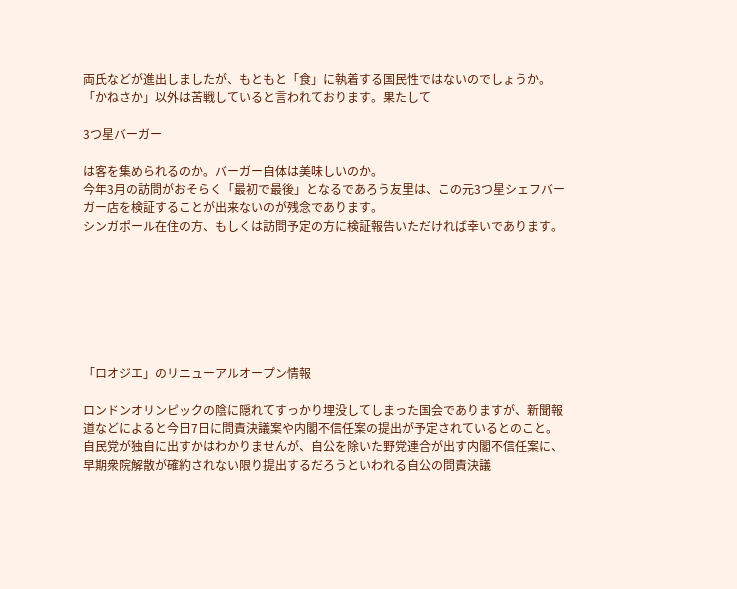両氏などが進出しましたが、もともと「食」に執着する国民性ではないのでしょうか。「かねさか」以外は苦戦していると言われております。果たして

3つ星バーガー

は客を集められるのか。バーガー自体は美味しいのか。
今年3月の訪問がおそらく「最初で最後」となるであろう友里は、この元3つ星シェフバーガー店を検証することが出来ないのが残念であります。
シンガポール在住の方、もしくは訪問予定の方に検証報告いただければ幸いであります。







「ロオジエ」のリニューアルオープン情報

ロンドンオリンピックの陰に隠れてすっかり埋没してしまった国会でありますが、新聞報道などによると今日7日に問責決議案や内閣不信任案の提出が予定されているとのこと。
自民党が独自に出すかはわかりませんが、自公を除いた野党連合が出す内閣不信任案に、早期衆院解散が確約されない限り提出するだろうといわれる自公の問責決議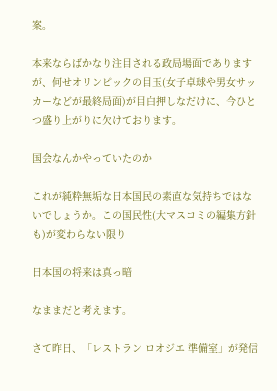案。

本来ならばかなり注目される政局場面でありますが、何せオリンピックの目玉(女子卓球や男女サッカーなどが最終局面)が目白押しなだけに、今ひとつ盛り上がりに欠けております。

国会なんかやっていたのか

これが純粋無垢な日本国民の素直な気持ちではないでしょうか。この国民性(大マスコミの編集方針も)が変わらない限り

日本国の将来は真っ暗

なままだと考えます。

さて昨日、「レストラン ロオジエ 準備室」が発信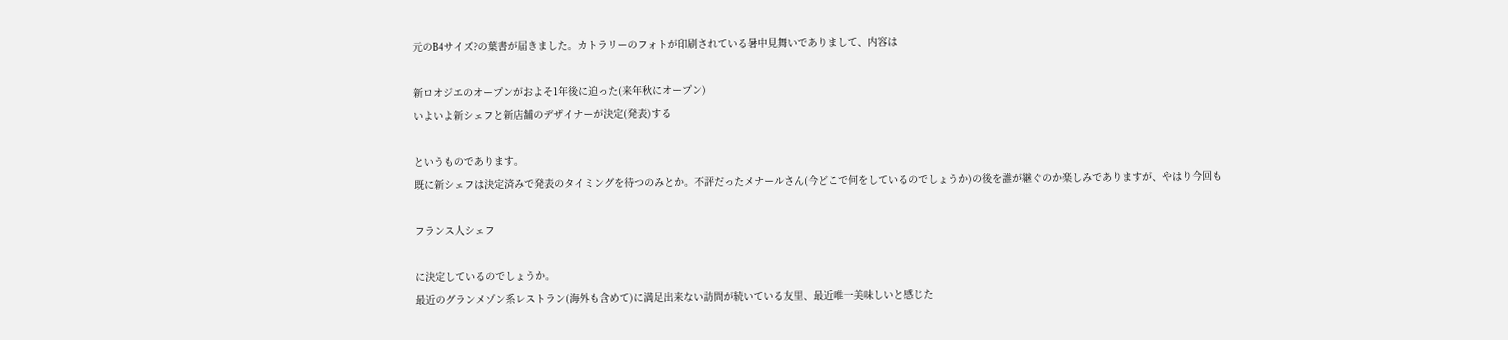元のB4サイズ?の葉書が届きました。カトラリーのフォトが印刷されている暑中見舞いでありまして、内容は

新ロオジエのオープンがおよそ1年後に迫った(来年秋にオープン)
いよいよ新シェフと新店舗のデザイナーが決定(発表)する

というものであります。
既に新シェフは決定済みで発表のタイミングを待つのみとか。不評だったメナールさん(今どこで何をしているのでしょうか)の後を誰が継ぐのか楽しみでありますが、やはり今回も

フランス人シェフ

に決定しているのでしょうか。
最近のグランメゾン系レストラン(海外も含めて)に満足出来ない訪問が続いている友里、最近唯一美味しいと感じた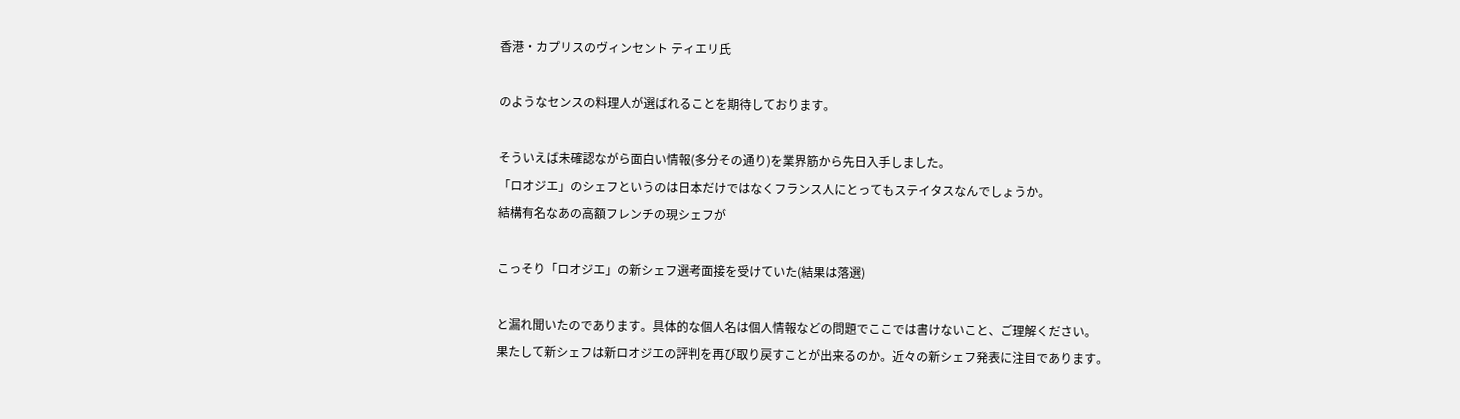香港・カプリスのヴィンセント ティエリ氏

のようなセンスの料理人が選ばれることを期待しております。

そういえば未確認ながら面白い情報(多分その通り)を業界筋から先日入手しました。
「ロオジエ」のシェフというのは日本だけではなくフランス人にとってもステイタスなんでしょうか。
結構有名なあの高額フレンチの現シェフが

こっそり「ロオジエ」の新シェフ選考面接を受けていた(結果は落選)

と漏れ聞いたのであります。具体的な個人名は個人情報などの問題でここでは書けないこと、ご理解ください。
果たして新シェフは新ロオジエの評判を再び取り戻すことが出来るのか。近々の新シェフ発表に注目であります。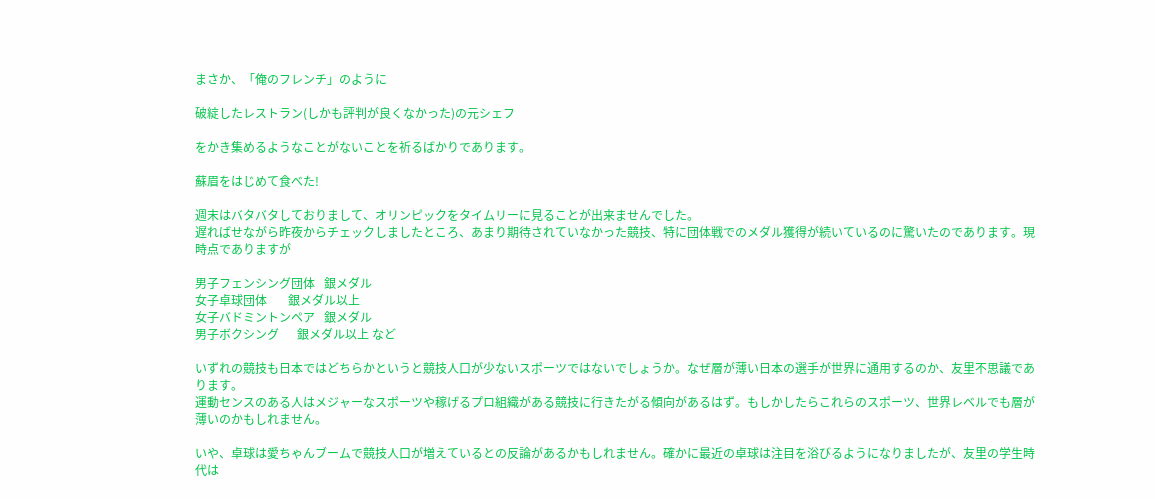まさか、「俺のフレンチ」のように

破綻したレストラン(しかも評判が良くなかった)の元シェフ

をかき集めるようなことがないことを祈るばかりであります。

蘇眉をはじめて食べた!

週末はバタバタしておりまして、オリンピックをタイムリーに見ることが出来ませんでした。
遅ればせながら昨夜からチェックしましたところ、あまり期待されていなかった競技、特に団体戦でのメダル獲得が続いているのに驚いたのであります。現時点でありますが

男子フェンシング団体   銀メダル
女子卓球団体       銀メダル以上
女子バドミントンペア   銀メダル
男子ボクシング      銀メダル以上 など

いずれの競技も日本ではどちらかというと競技人口が少ないスポーツではないでしょうか。なぜ層が薄い日本の選手が世界に通用するのか、友里不思議であります。
運動センスのある人はメジャーなスポーツや稼げるプロ組織がある競技に行きたがる傾向があるはず。もしかしたらこれらのスポーツ、世界レベルでも層が薄いのかもしれません。

いや、卓球は愛ちゃんブームで競技人口が増えているとの反論があるかもしれません。確かに最近の卓球は注目を浴びるようになりましたが、友里の学生時代は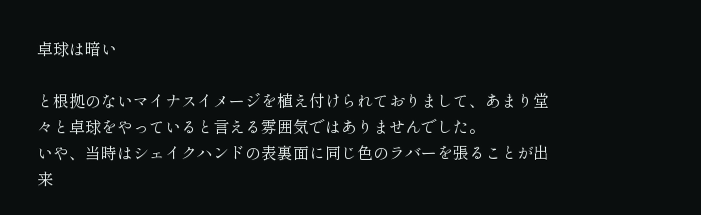卓球は暗い

と根拠のないマイナスイメージを植え付けられておりまして、あまり堂々と卓球をやっていると言える雰囲気ではありませんでした。
いや、当時はシェイクハンドの表裏面に同じ色のラバーを張ることが出来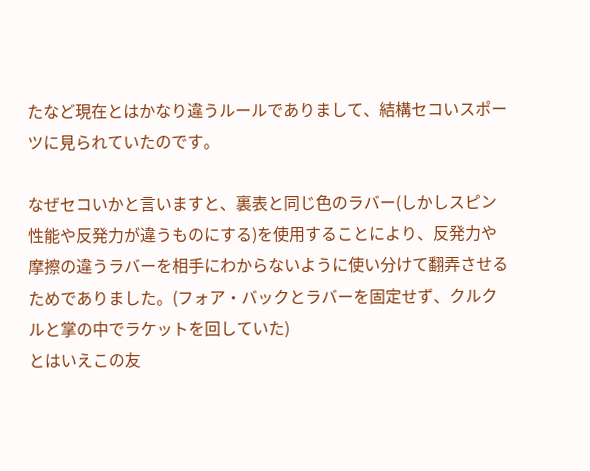たなど現在とはかなり違うルールでありまして、結構セコいスポーツに見られていたのです。

なぜセコいかと言いますと、裏表と同じ色のラバー(しかしスピン性能や反発力が違うものにする)を使用することにより、反発力や摩擦の違うラバーを相手にわからないように使い分けて翻弄させるためでありました。(フォア・バックとラバーを固定せず、クルクルと掌の中でラケットを回していた)
とはいえこの友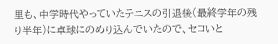里も、中学時代やっていたテニスの引退後(最終学年の残り半年)に卓球にのめり込んでいたので、セコいと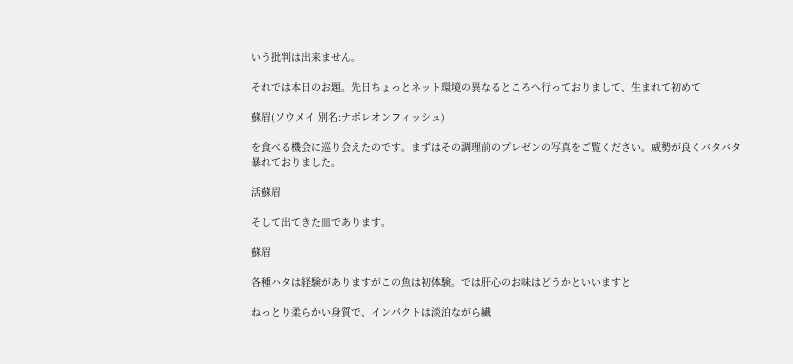いう批判は出来ません。

それでは本日のお題。先日ちょっとネット環境の異なるところへ行っておりまして、生まれて初めて

蘇眉(ソウメイ 別名:ナポレオンフィッシュ)

を食べる機会に巡り会えたのです。まずはその調理前のプレゼンの写真をご覧ください。威勢が良くバタバタ暴れておりました。

活蘇眉

そして出てきた皿であります。

蘇眉

各種ハタは経験がありますがこの魚は初体験。では肝心のお味はどうかといいますと

ねっとり柔らかい身質で、インパクトは淡泊ながら繊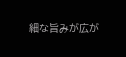細な旨みが広が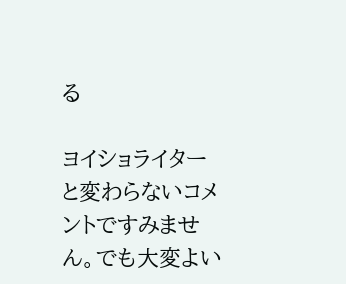る

ヨイショライターと変わらないコメントですみません。でも大変よい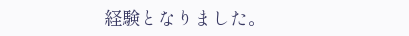経験となりました。